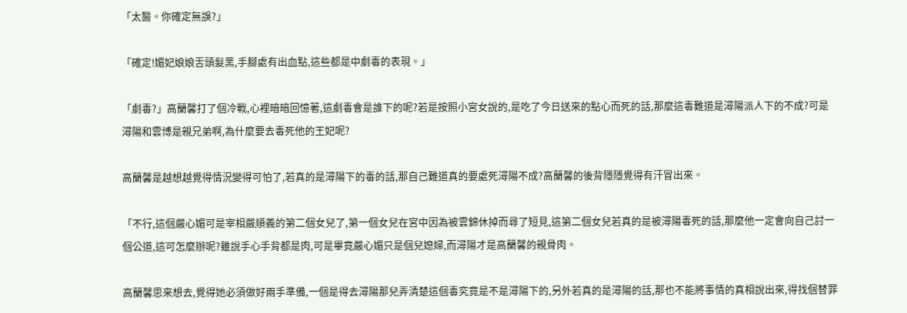「太醫。你確定無誤?」

「確定!媚妃娘娘舌頭髮黑,手腳處有出血點,這些都是中劇毒的表現。」

「劇毒?」高蘭馨打了個冷戰,心裡暗暗回憶著,這劇毒會是誰下的呢?若是按照小宮女說的,是吃了今日送來的點心而死的話,那麼這毒難道是潯陽派人下的不成?可是潯陽和雲博是親兄弟啊,為什麼要去毒死他的王妃呢?

高蘭馨是越想越覺得情況變得可怕了,若真的是潯陽下的毒的話,那自己難道真的要處死潯陽不成?高蘭馨的後背隱隱覺得有汗冒出來。

「不行,這個嚴心媚可是宰相嚴順義的第二個女兒了,第一個女兒在宮中因為被雲錦休掉而尋了短見,這第二個女兒若真的是被潯陽毒死的話,那麼他一定會向自己討一個公道,這可怎麼辦呢?雖說手心手背都是肉,可是畢竟嚴心媚只是個兒媳婦,而潯陽才是高蘭馨的親骨肉。

高蘭馨思來想去,覺得她必須做好兩手準備,一個是得去潯陽那兒弄清楚這個毒究竟是不是潯陽下的,另外若真的是潯陽的話,那也不能將事情的真相說出來,得找個替罪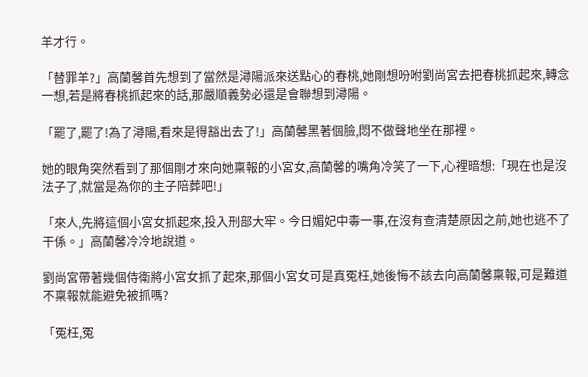羊才行。

「替罪羊?」高蘭馨首先想到了當然是潯陽派來送點心的春桃,她剛想吩咐劉尚宮去把春桃抓起來,轉念一想,若是將春桃抓起來的話,那嚴順義勢必還是會聯想到潯陽。

「罷了,罷了!為了潯陽,看來是得豁出去了!」高蘭馨黑著個臉,悶不做聲地坐在那裡。

她的眼角突然看到了那個剛才來向她稟報的小宮女,高蘭馨的嘴角冷笑了一下,心裡暗想:「現在也是沒法子了,就當是為你的主子陪葬吧!」

「來人,先將這個小宮女抓起來,投入刑部大牢。今日媚妃中毒一事,在沒有查清楚原因之前,她也逃不了干係。」高蘭馨冷冷地說道。

劉尚宮帶著幾個侍衛將小宮女抓了起來,那個小宮女可是真冤枉,她後悔不該去向高蘭馨稟報,可是難道不稟報就能避免被抓嗎?

「冤枉,冤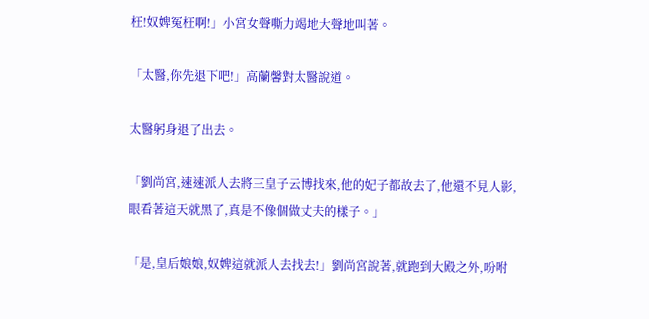枉!奴婢冤枉啊!」小宮女聲嘶力竭地大聲地叫著。

「太醫,你先退下吧!」高蘭馨對太醫說道。

太醫躬身退了出去。

「劉尚宮,速速派人去將三皇子云博找來,他的妃子都故去了,他還不見人影,眼看著這天就黑了,真是不像個做丈夫的樣子。」

「是,皇后娘娘,奴婢這就派人去找去!」劉尚宮說著,就跑到大殿之外,吩咐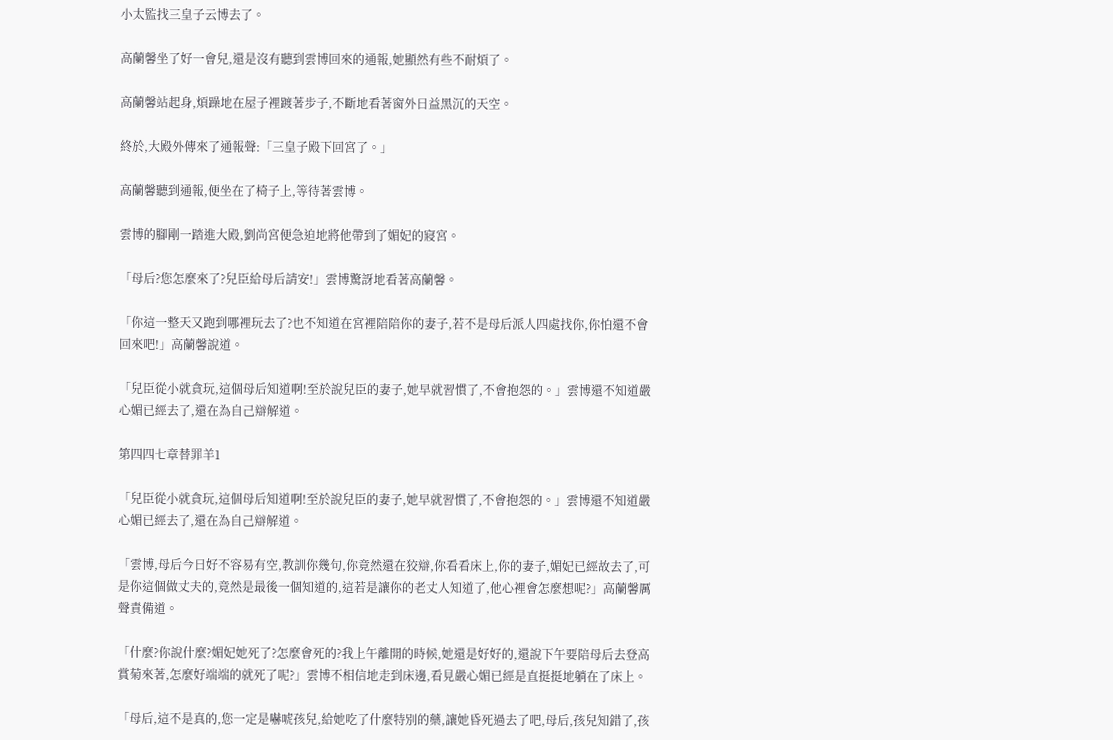小太監找三皇子云博去了。

高蘭馨坐了好一會兒,還是沒有聽到雲博回來的通報,她顯然有些不耐煩了。

高蘭馨站起身,煩躁地在屋子裡踱著步子,不斷地看著窗外日益黑沉的天空。

終於,大殿外傳來了通報聲:「三皇子殿下回宮了。」

高蘭馨聽到通報,便坐在了椅子上,等待著雲博。

雲博的腳剛一踏進大殿,劉尚宮便急迫地將他帶到了媚妃的寢宮。

「母后?您怎麼來了?兒臣給母后請安!」雲博驚訝地看著高蘭馨。

「你這一整天又跑到哪裡玩去了?也不知道在宮裡陪陪你的妻子,若不是母后派人四處找你,你怕還不會回來吧!」高蘭馨說道。

「兒臣從小就貪玩,這個母后知道啊!至於說兒臣的妻子,她早就習慣了,不會抱怨的。」雲博還不知道嚴心媚已經去了,還在為自己辯解道。

第四四七章替罪羊1

「兒臣從小就貪玩,這個母后知道啊!至於說兒臣的妻子,她早就習慣了,不會抱怨的。」雲博還不知道嚴心媚已經去了,還在為自己辯解道。

「雲博,母后今日好不容易有空,教訓你幾句,你竟然還在狡辯,你看看床上,你的妻子,媚妃已經故去了,可是你這個做丈夫的,竟然是最後一個知道的,這若是讓你的老丈人知道了,他心裡會怎麼想呢?」高蘭馨厲聲責備道。

「什麼?你說什麼?媚妃她死了?怎麼會死的?我上午離開的時候,她還是好好的,還說下午要陪母后去登高賞菊來著,怎麼好端端的就死了呢?」雲博不相信地走到床邊,看見嚴心媚已經是直挺挺地躺在了床上。

「母后,這不是真的,您一定是嚇唬孩兒,給她吃了什麼特別的藥,讓她昏死過去了吧,母后,孩兒知錯了,孩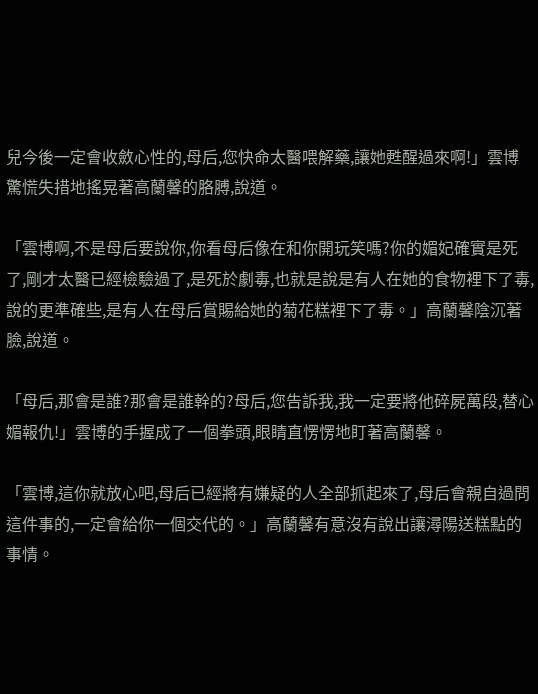兒今後一定會收斂心性的,母后,您快命太醫喂解藥,讓她甦醒過來啊!」雲博驚慌失措地搖晃著高蘭馨的胳膊,說道。

「雲博啊,不是母后要說你,你看母后像在和你開玩笑嗎?你的媚妃確實是死了,剛才太醫已經檢驗過了,是死於劇毒,也就是說是有人在她的食物裡下了毒,說的更準確些,是有人在母后賞賜給她的菊花糕裡下了毒。」高蘭馨陰沉著臉,說道。

「母后,那會是誰?那會是誰幹的?母后,您告訴我,我一定要將他碎屍萬段,替心媚報仇!」雲博的手握成了一個拳頭,眼睛直愣愣地盯著高蘭馨。

「雲博,這你就放心吧,母后已經將有嫌疑的人全部抓起來了,母后會親自過問這件事的,一定會給你一個交代的。」高蘭馨有意沒有說出讓潯陽送糕點的事情。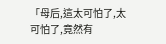「母后,這太可怕了,太可怕了,竟然有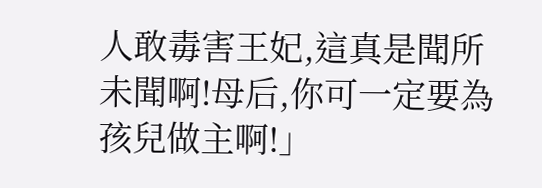人敢毒害王妃,這真是聞所未聞啊!母后,你可一定要為孩兒做主啊!」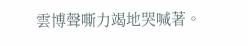雲博聲嘶力竭地哭喊著。